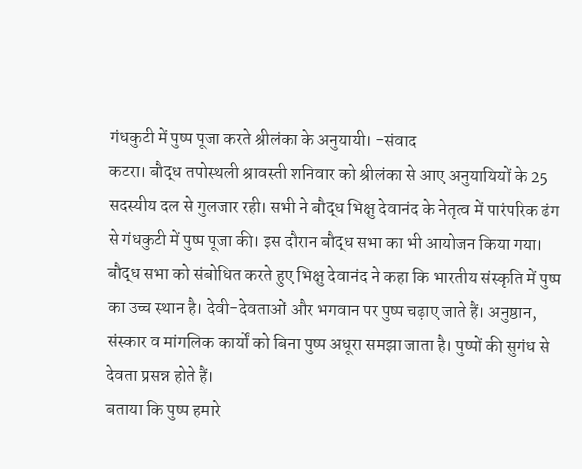गंधकुटी में पुष्प पूजा करते श्रीलंका के अनुयायी। -संवाद
कटरा। बौद्ध तपोस्थली श्रावस्ती शनिवार को श्रीलंका से आए अनुयायियों के 25 सदस्यीय दल से गुलजार रही। सभी ने बौद्ध भिक्षु देवानंद के नेतृत्व में पारंपरिक ढंग से गंधकुटी में पुष्प पूजा की। इस दौरान बौद्ध सभा का भी आयोजन किया गया।
बौद्ध सभा को संबोधित करते हुए भिक्षु देवानंद ने कहा कि भारतीय संस्कृति में पुष्प का उच्च स्थान है। देवी-देवताओं और भगवान पर पुष्प चढ़ाए जाते हैं। अनुष्ठान, संस्कार व मांगलिक कार्यों को बिना पुष्प अधूरा समझा जाता है। पुष्पों की सुगंध से देवता प्रसन्न होते हैं।
बताया कि पुष्प हमारे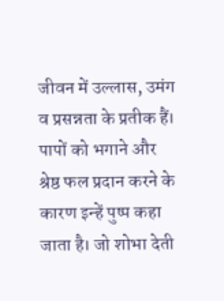जीवन में उल्लास, उमंग व प्रसन्नता के प्रतीक हैं। पापों को भगाने और श्रेष्ठ फल प्रदान करने के कारण इन्हें पुष्प कहा जाता है। जो शोभा देती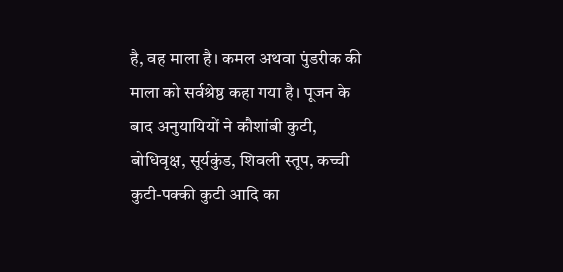है, वह माला है। कमल अथवा पुंडरीक की माला को सर्वश्रेष्ठ कहा गया है। पूजन के बाद अनुयायियों ने कौशांबी कुटी, बोधिवृक्ष, सूर्यकुंड, शिवली स्तूप, कच्ची कुटी-पक्की कुटी आदि का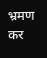भ्रमण कर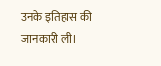उनके इतिहास की जानकारी ली।